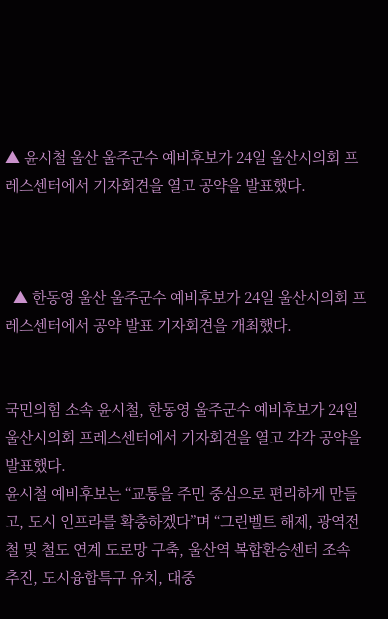▲ 윤시철 울산 울주군수 예비후보가 24일 울산시의회 프레스센터에서 기자회견을 열고 공약을 발표했다.



  ▲ 한동영 울산 울주군수 예비후보가 24일 울산시의회 프레스센터에서 공약 발표 기자회견을 개최했다.


국민의힘 소속 윤시철, 한동영 울주군수 예비후보가 24일 울산시의회 프레스센터에서 기자회견을 열고 각각 공약을 발표했다.
윤시철 예비후보는 “교통을 주민 중심으로 편리하게 만들고, 도시 인프라를 확충하겠다”며 “그린벨트 해제, 광역전철 및 철도 연계 도로망 구축, 울산역 복합환승센터 조속 추진, 도시융합특구 유치, 대중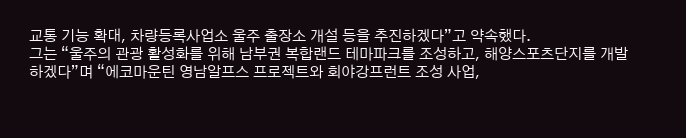교통 기능 확대, 차량등록사업소 울주 출장소 개설 등을 추진하겠다”고 약속했다.
그는 “울주의 관광 활성화를 위해 남부권 복합랜드 테마파크를 조성하고, 해양스포츠단지를 개발하겠다”며 “에코마운틴 영남알프스 프로젝트와 회야강프런트 조성 사업,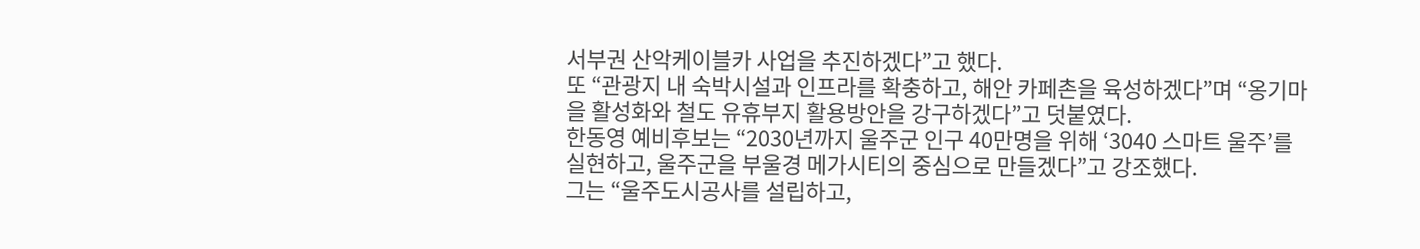서부권 산악케이블카 사업을 추진하겠다”고 했다.
또 “관광지 내 숙박시설과 인프라를 확충하고, 해안 카페촌을 육성하겠다”며 “옹기마을 활성화와 철도 유휴부지 활용방안을 강구하겠다”고 덧붙였다.
한동영 예비후보는 “2030년까지 울주군 인구 40만명을 위해 ‘3040 스마트 울주’를 실현하고, 울주군을 부울경 메가시티의 중심으로 만들겠다”고 강조했다.
그는 “울주도시공사를 설립하고,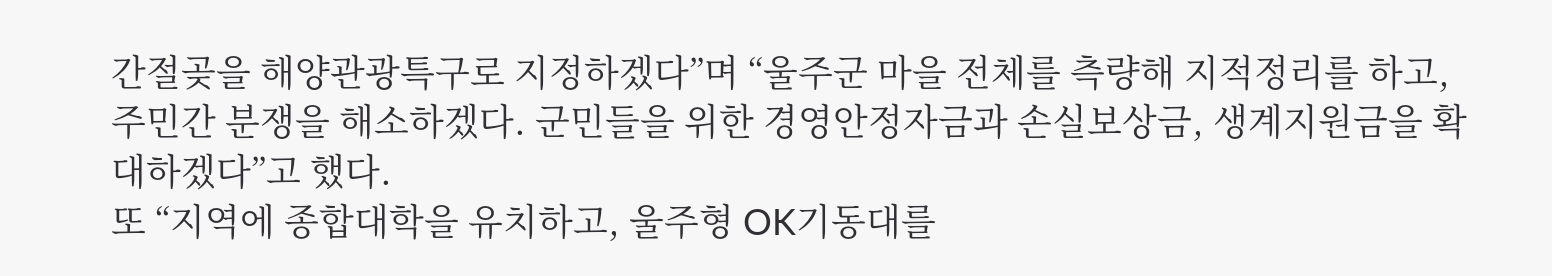간절곶을 해양관광특구로 지정하겠다”며 “울주군 마을 전체를 측량해 지적정리를 하고, 주민간 분쟁을 해소하겠다. 군민들을 위한 경영안정자금과 손실보상금, 생계지원금을 확대하겠다”고 했다.
또 “지역에 종합대학을 유치하고, 울주형 OK기동대를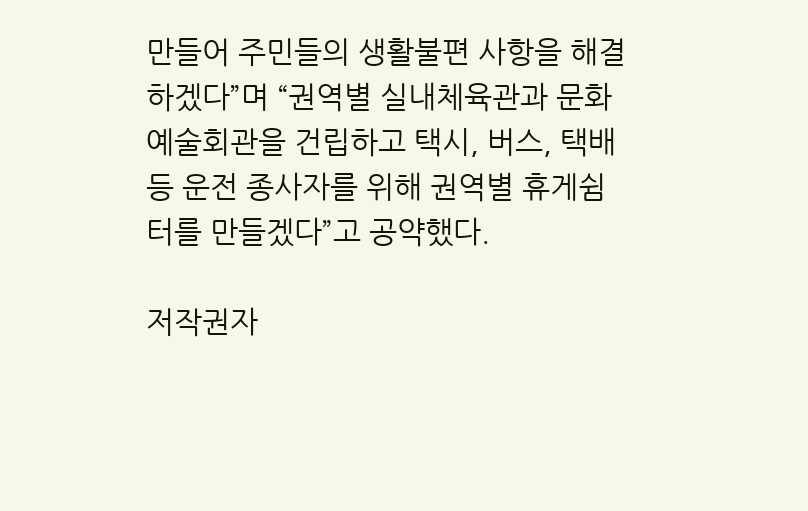만들어 주민들의 생활불편 사항을 해결하겠다”며 “권역별 실내체육관과 문화예술회관을 건립하고 택시, 버스, 택배 등 운전 종사자를 위해 권역별 휴게쉼터를 만들겠다”고 공약했다.

저작권자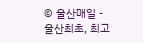© 울산매일 - 울산최초, 최고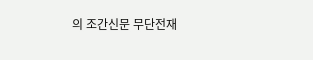의 조간신문 무단전재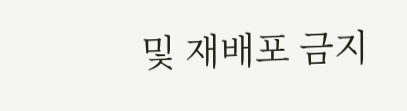및 재배포 금지